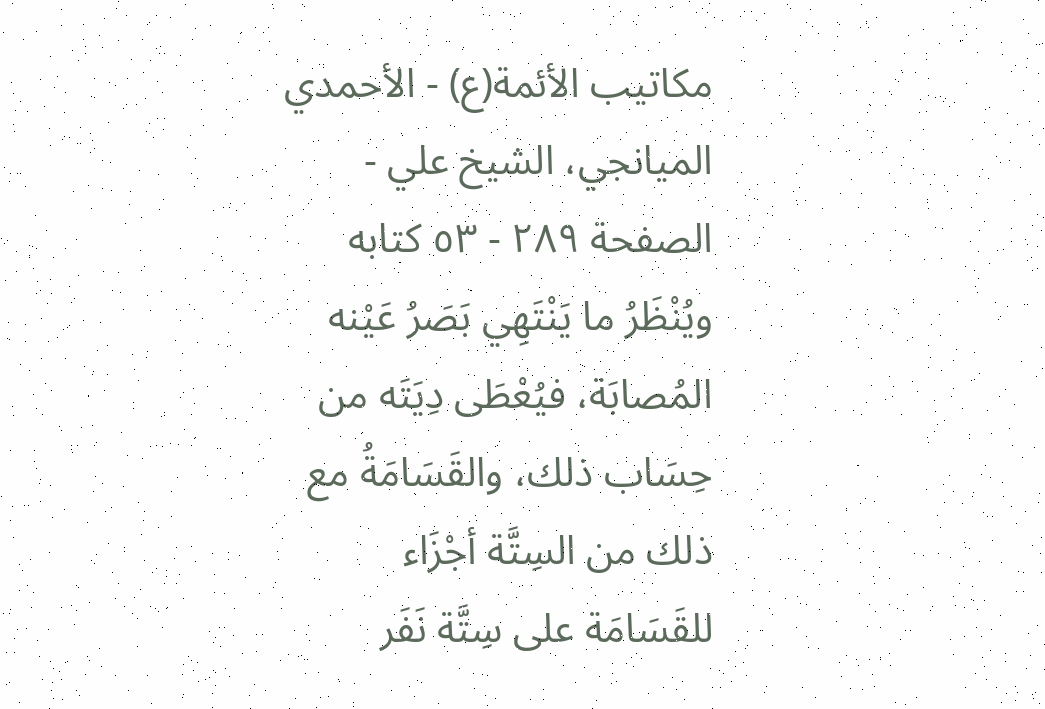مكاتيب الأئمة(ع) - الأحمدي الميانجي، الشيخ علي - الصفحة ٢٨٩ - ٥٣ كتابه
ويُنْظَرُ ما يَنْتَهِي بَصَرُ عَيْنه المُصابَة، فيُعْطَى دِيَتَه من حِسَاب ذلك، والقَسَامَةُ مع ذلك من السِتَّة أجْزَاء للقَسَامَة على سِتَّة نَفَر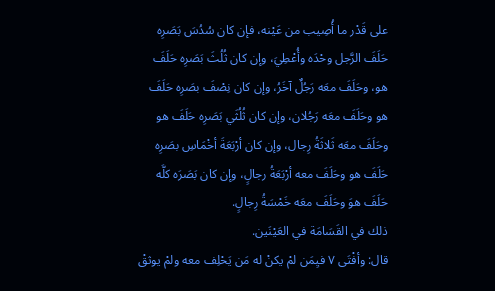على قَدْر ما أُصِيب من عَيْنه، فإن كان سُدُسَ بَصَرِه حَلَفَ الرَّجل وحْدَه وأُعْطِيَ، وإن كان ثُلُثَ بَصَرِه حَلَفَ هو، وحَلَفَ معَه رَجُلٌ آخَرُ، وإن كان نِصْفَ بصَرِه حَلَفَ هو وحَلَفَ معَه رَجُلان، وإن كان ثُلُثَي بَصَرِه حَلَفَ هو وحَلَفَ معَه ثَلاثَةُ رِجال، وإن كان أرْبَعَةَ أخْمَاسِ بصَرِه حَلَفَ هو وحَلَفَ معه أرْبَعَةُ رجالٍ، وإن كان بَصَرَه كلَّه حَلَفَ هوَ وحَلَفَ معَه خَمْسَةُ رِجالٍ.
ذلك في القَسَامَة في العَيْنَين.
قال: وأفْتَى ٧ فيِمَن لمْ يكنْ له مَن يَحْلِف معه ولمْ يوثقْ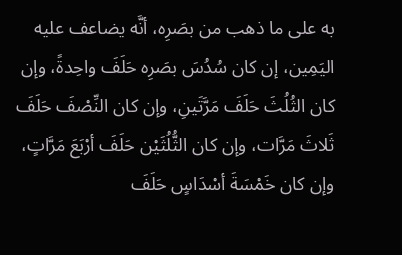به على ما ذهب من بصَرِه، أنَّه يضاعف عليه اليَمِين، إن كان سُدُسَ بصَرِه حَلَفَ واحِدةً، وإن كان الثُلُثَ حَلَفَ مَرَّتَينِ، وإن كان النِّصْفَ حَلَفَ ثَلاثَ مَرَّات، وإن كان الثُّلُثَيْن حَلَفَ أرْبَعَ مَرَّاتٍ، وإن كان خَمْسَةَ أسْدَاسٍ حَلَفَ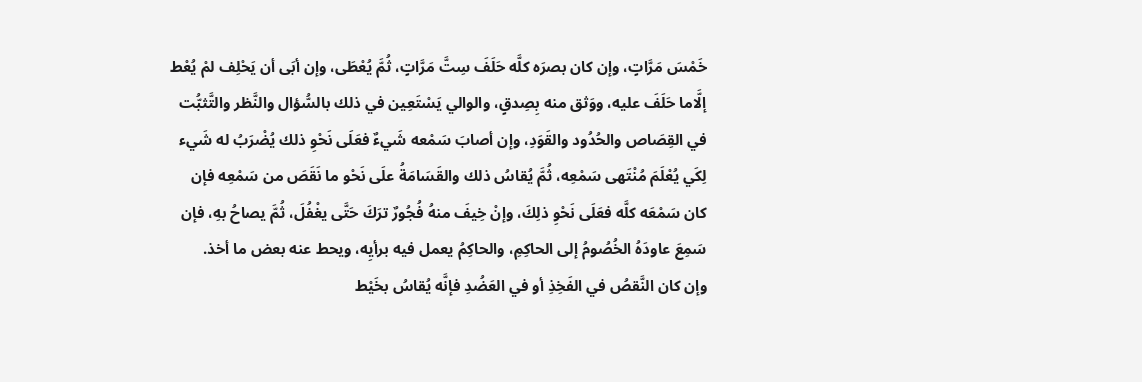خَمْسَ مَرَّاتٍ، وإن كان بصرَه كلَّه حَلَفَ سِتَّ مَرَّاتٍ، ثُمَّ يُعْطَى، وإن أبَى أن يَحْلِف لمْ يُعْط إلَّاما حَلَفَ عليه، ووَثق منه بِصِدقٍ، والوالي يَسْتَعِين في ذلك بالسُّؤال والنَّظر والتَّثبُّت في القِصَاص والحُدُود والقَوَدِ، وإن أصابَ سَمْعه شَيءٌ فعَلَى نَحْوِ ذلك يُضْرَبُ له شَيء لِكَي يُعْلَمَ مُنْتَهى سَمْعِه، ثُمَّ يُقاسُ ذلك والقَسَامَةُ علَى نَحْو ما نَقَصَ من سَمْعِه فإن كان سَمْعَه كلَّه فعَلَى نَحْوِ ذلِكَ، وإنْ خِيفَ منهُ فُجُورٌ ترَكَ حَتَّى يغْفُلَ، ثُمَّ يصاحُ بهِ، فإن سَمِعَ عاودَهُ الخُصُومُ إلى الحاكِمِ، والحاكِمُ يعمل فيه برأيِه، ويحط عنه بعض ما أخذ.
وإن كان النَّقصُ في الفَخِذِ أو في العَضُدِ فإنَّه يُقاسُ بخَيْط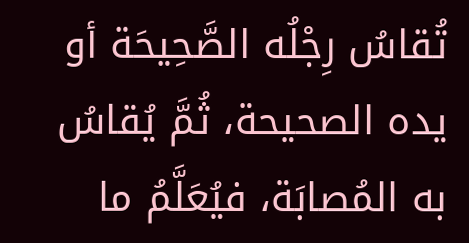تُقاسُ رِجْلُه الصَّحِيحَة أو يده الصحيحة، ثُمَّ يُقاسُ به المُصابَة، فيُعَلَّمُ ما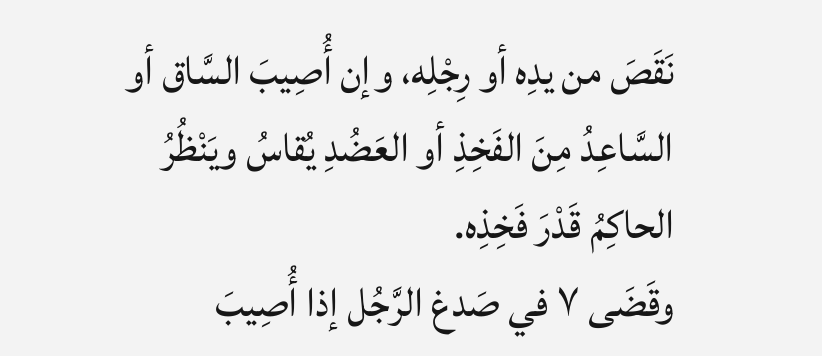نَقَصَ من يدِه أو رِجْلِه، وإن أُصِيبَ السَّاق أو السَّاعِدُ مِنَ الفَخِذِ أو العَضُدِ يُقاسُ ويَنْظُرُ الحاكِمُ قَدْرَ فَخِذِه.
وقَضَى ٧ في صَدغ الرَّجُل إذا أُصِيبَ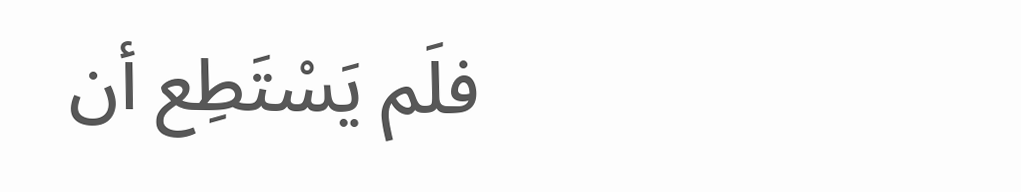فلَم يَسْتَطِع أن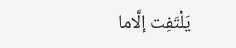يَلْتَفِت إلَّاما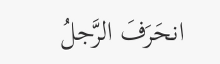انحَرَفَ الرَّجلُ